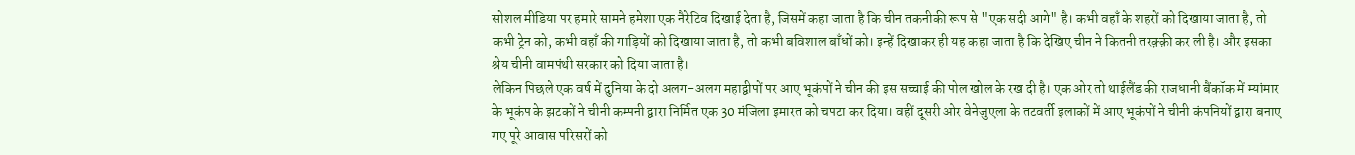सोशल मीडिया पर हमारे सामने हमेशा एक नैरेटिव दिखाई देता है, जिसमें कहा जाता है कि चीन तकनीकी रूप से "एक सदी आगे" है। कभी वहाँ के शहरों को दिखाया जाता है, तो कभी ट्रेन को, कभी वहाँ की गाड़ियों को दिखाया जाता है, तो कभी बविशाल बाँधों को। इन्हें दिखाकर ही यह कहा जाता है कि देखिए चीन ने कितनी तरक़्क़ी कर ली है। और इसका श्रेय चीनी वामपंथी सरकार को दिया जाता है।
लेकिन पिछले एक वर्ष में दुनिया के दो अलग-अलग महाद्वीपों पर आए भूकंपों ने चीन की इस सच्चाई की पोल खोल के रख दी है। एक ओर तो थाईलैंड की राजधानी बैंकॉक में म्यांमार के भूकंप के झटकों ने चीनी कम्पनी द्वारा निर्मित एक 30 मंजिला इमारत को चपटा कर दिया। वहीं दूसरी ओर वेनेजुएला के तटवर्ती इलाकों में आए भूकंपों ने चीनी कंपनियों द्वारा बनाए गए पूरे आवास परिसरों को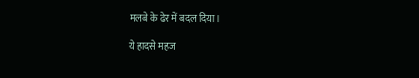मलबे के ढेर में बदल दिया।

ये हादसे महज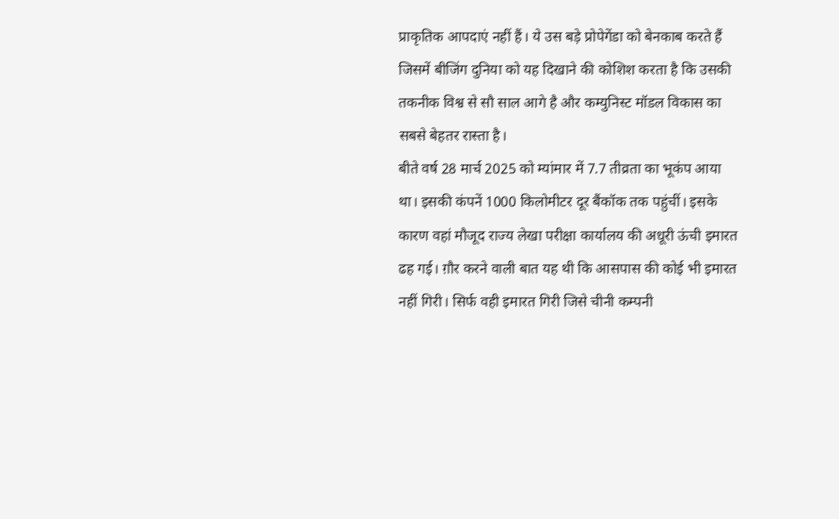प्राकृतिक आपदाएं नहीं हैं। ये उस बड़े प्रोपेगेंडा को बेनकाब करते हैं जिसमें बीजिंग दुनिया को यह दिखाने की कोशिश करता है कि उसकी तकनीक विश्व से सौ साल आगे है और कम्युनिस्ट मॉडल विकास का सबसे बेहतर रास्ता है।
बीते वर्ष 28 मार्च 2025 को म्यांमार में 7.7 तीव्रता का भूकंप आया था। इसकी कंपनें 1000 किलोमीटर दूर बैंकॉक तक पहुंचीं। इसके कारण वहां मौजूद राज्य लेखा परीक्षा कार्यालय की अधूरी ऊंची इमारत ढह गई। ग़ौर करने वाली बात यह थी कि आसपास की कोई भी इमारत नहीं गिरी। सिर्फ वही इमारत गिरी जिसे चीनी कम्पनी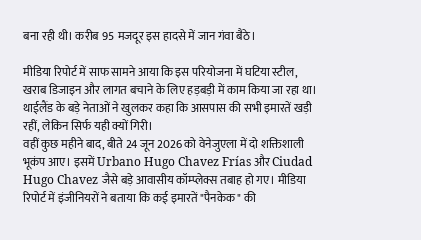बना रही थी। करीब 95 मजदूर इस हादसे में जान गंवा बैठे।

मीडिया रिपोर्ट में साफ सामने आया कि इस परियोजना में घटिया स्टील, खराब डिजाइन और लागत बचाने के लिए हड़बड़ी में काम किया जा रहा था। थाईलैंड के बड़े नेताओं ने खुलकर कहा कि आसपास की सभी इमारतें खड़ी रहीं, लेकिन सिर्फ यही क्यों गिरी।
वहीं कुछ महीने बाद, बीते 24 जून 2026 को वेनेजुएला में दो शक्तिशाली भूकंप आए। इसमें Urbano Hugo Chavez Frías और Ciudad Hugo Chavez जैसे बड़े आवासीय कॉम्प्लेक्स तबाह हो गए। मीडिया रिपोर्ट में इंजीनियरों ने बताया कि कई इमारतें "पैनकेक" की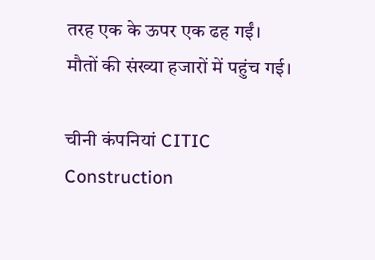तरह एक के ऊपर एक ढह गईं। मौतों की संख्या हजारों में पहुंच गई।

चीनी कंपनियां CITIC Construction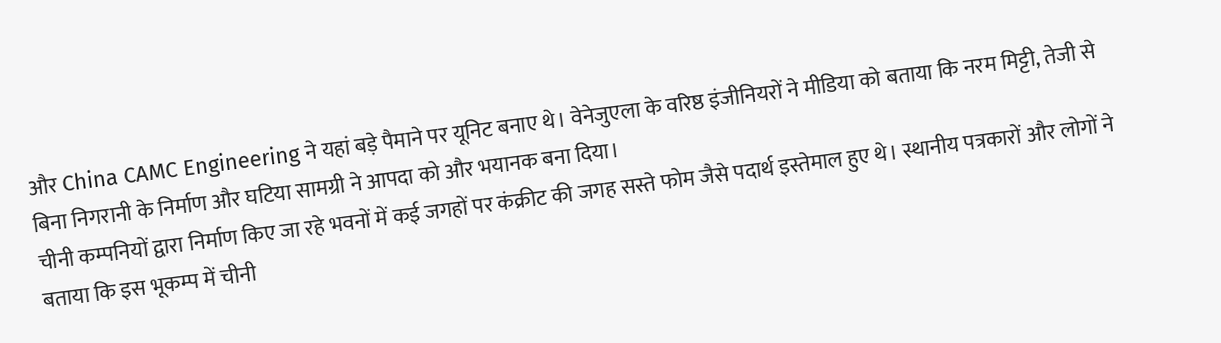और China CAMC Engineering ने यहां बड़े पैमाने पर यूनिट बनाए थे। वेनेजुएला के वरिष्ठ इंजीनियरों ने मीडिया को बताया कि नरम मिट्टी, तेजी से बिना निगरानी के निर्माण और घटिया सामग्री ने आपदा को और भयानक बना दिया।
चीनी कम्पनियों द्वारा निर्माण किए जा रहे भवनों में कई जगहों पर कंक्रीट की जगह सस्ते फोम जैसे पदार्थ इस्तेमाल हुए थे। स्थानीय पत्रकारों और लोगों ने बताया कि इस भूकम्प में चीनी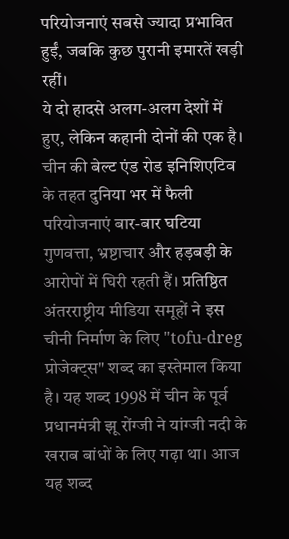परियोजनाएं सबसे ज्यादा प्रभावित हुईं, जबकि कुछ पुरानी इमारतें खड़ी रहीं।
ये दो हादसे अलग-अलग देशों में हुए, लेकिन कहानी दोनों की एक है। चीन की बेल्ट एंड रोड इनिशिएटिव के तहत दुनिया भर में फैली परियोजनाएं बार-बार घटिया गुणवत्ता, भ्रष्टाचार और हड़बड़ी के आरोपों में घिरी रहती हैं। प्रतिष्ठित अंतरराष्ट्रीय मीडिया समूहों ने इस चीनी निर्माण के लिए "tofu-dreg प्रोजेक्ट्स" शब्द का इस्तेमाल किया है। यह शब्द 1998 में चीन के पूर्व प्रधानमंत्री झू रोंग्जी ने यांग्जी नदी के खराब बांधों के लिए गढ़ा था। आज यह शब्द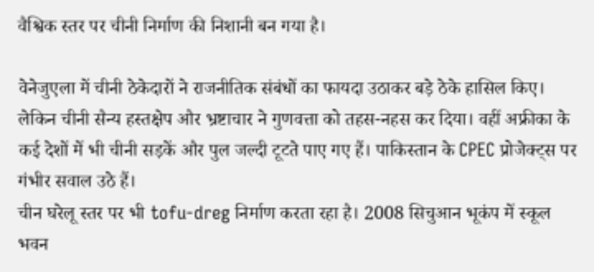वैश्विक स्तर पर चीनी निर्माण की निशानी बन गया है।

वेनेजुएला में चीनी ठेकेदारों ने राजनीतिक संबंधों का फायदा उठाकर बड़े ठेके हासिल किए। लेकिन चीनी सैन्य हस्तक्षेप और भ्रष्टाचार ने गुणवत्ता को तहस-नहस कर दिया। वहीं अफ्रीका के कई देशों में भी चीनी सड़कें और पुल जल्दी टूटते पाए गए हैं। पाकिस्तान के CPEC प्रोजेक्ट्स पर गंभीर सवाल उठे हैं।
चीन घरेलू स्तर पर भी tofu-dreg निर्माण करता रहा है। 2008 सिचुआन भूकंप में स्कूल भवन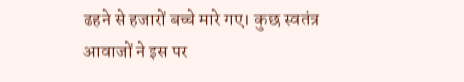ढहने से हजारों बच्चे मारे गए। कुछ स्वतंत्र आवाजों ने इस पर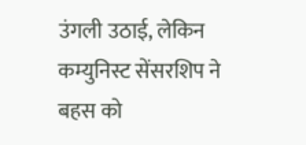उंगली उठाई, लेकिन कम्युनिस्ट सेंसरशिप ने बहस को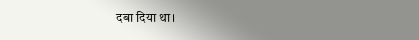दबा दिया था।